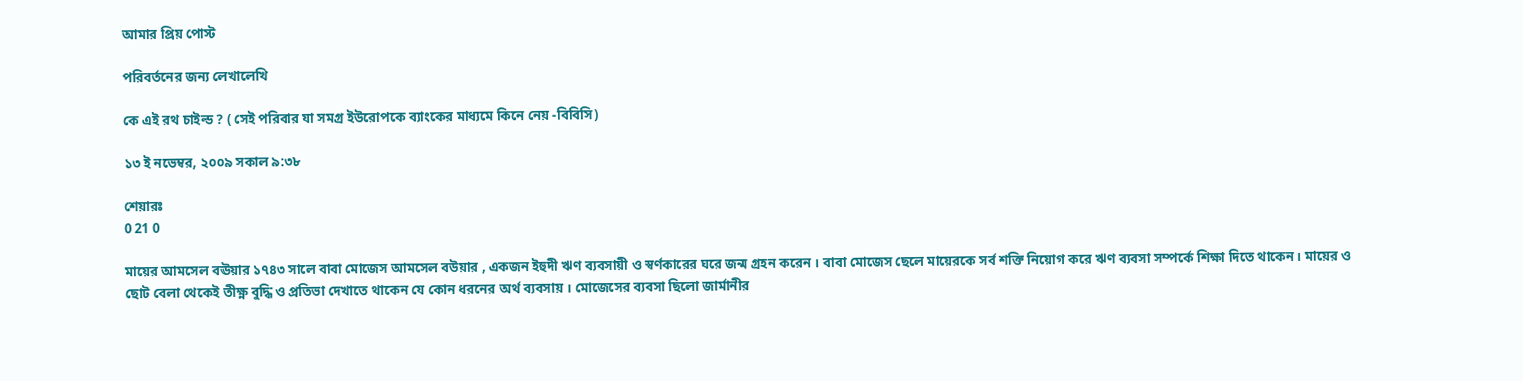আমার প্রিয় পোস্ট

পরিবর্তনের জন্য লেখালেখি

কে এই রথ চাইল্ড ? ( সেই পরিবার যা সমগ্র ইউরোপকে ব্যাংকের মাধ্যমে কিনে নেয় -বিবিসি)

১৩ ই নভেম্বর, ২০০৯ সকাল ৯:৩৮

শেয়ারঃ
0 21 0

মায়ের আমসেল বঊয়ার ১৭৪৩ সালে বাবা মোজেস আমসেল বউয়ার , একজন ইহুদী ঋণ ব্যবসায়ী ও স্বর্ণকারের ঘরে জন্ম গ্রহন করেন । বাবা মোজেস ছেলে মায়েরকে সর্ব শক্তি নিয়োগ করে ঋণ ব্যবসা সম্পর্কে শিক্ষা দিতে থাকেন। মায়ের ও ছোট বেলা থেকেই তীক্ষ্ণ বুদ্ধি ও প্রতিভা দেখাতে থাকেন যে কোন ধরনের অর্থ ব্যবসায় । মোজেসের ব্যবসা ছিলো জার্মানীর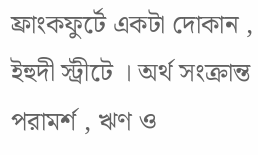ফ্রাংকফুর্টে একটা দোকান , ইহুদী স্ট্রীটে । অর্থ সংক্রান্ত পরামর্শ , ঋণ ও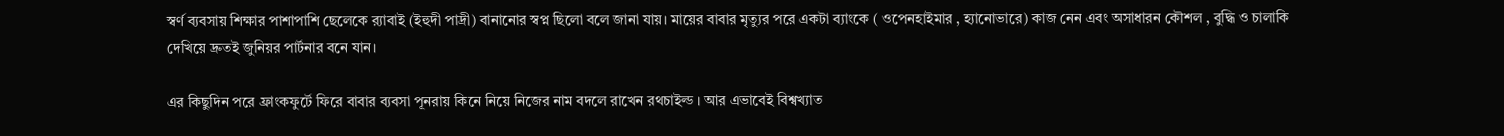স্বর্ণ ব্যবসায় শিক্ষার পাশাপাশি ছেলেকে র‌্যাবাই (ইহুদী পাদ্রী) বানানোর স্বপ্ন ছিলো বলে জানা যায়। মায়ের বাবার মৃত্যুর পরে একটা ব্যাংকে ( ওপেনহাইমার , হ্যানোভারে) কাজ নেন এবং অসাধারন কৌশল , বুদ্ধি ও চালাকি দেখিয়ে দ্রুতই জুনিয়র পার্টনার বনে যান।

এর কিছুদিন পরে ফ্রাংকফুর্টে ফিরে বাবার ব্যবসা পূনরায় কিনে নিয়ে নিজের নাম বদলে রাখেন রথচাইল্ড । আর এভাবেই বিশ্বখ্যাত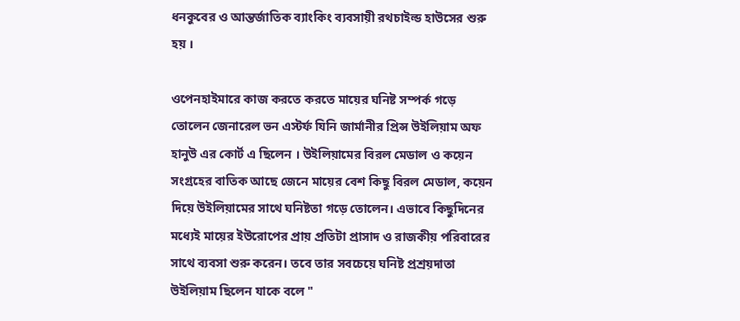ধনকুবের ও আন্তর্জাতিক ব্যাংকিং ব্যবসায়ী রথচাইল্ড হাউসের শুরু হয় ।

ওপেনহাইমারে কাজ করতে করতে মায়ের ঘনিষ্ট সম্পর্ক গড়ে তোলেন জেনারেল ভন এস্টর্ফ যিনি জার্মানীর প্রিন্স উইলিয়াম অফ হানুউ এর কোর্ট এ ছিলেন । উইলিয়ামের বিরল মেডাল ও কয়েন সংগ্রহের বাতিক আছে জেনে মায়ের বেশ কিছু বিরল মেডাল, কয়েন দিয়ে উইলিয়ামের সাথে ঘনিষ্টতা গড়ে তোলেন। এভাবে কিছুদিনের মধ্যেই মায়ের ইউরোপের প্রায় প্রতিটা প্রাসাদ ও রাজকীয় পরিবারের সাথে ব্যবসা শুরু করেন। তবে তার সবচেয়ে ঘনিষ্ট প্রশ্রয়দাতা উইলিয়াম ছিলেন যাকে বলে "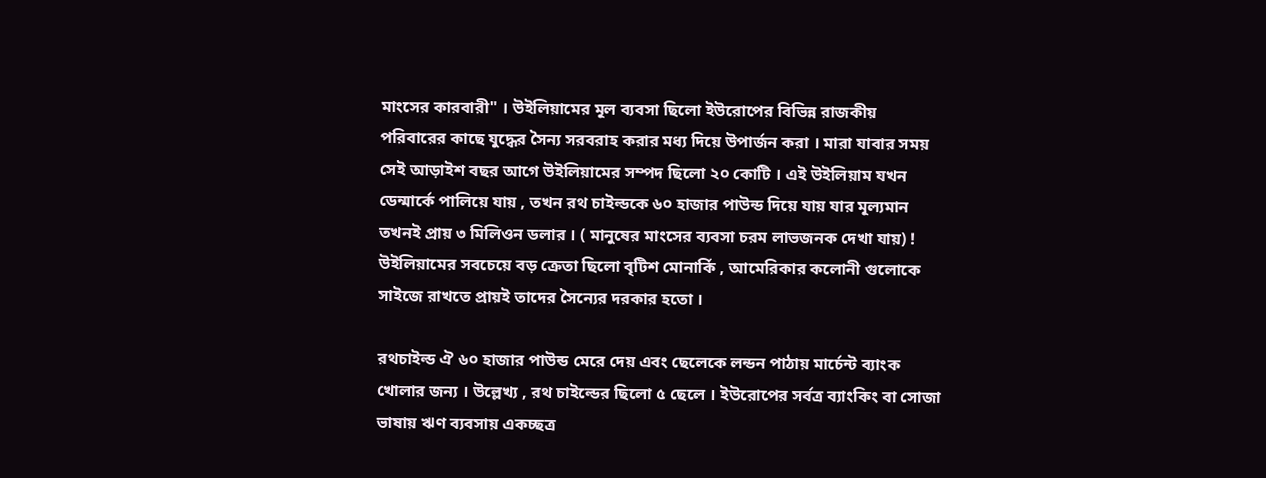মাংসের কারবারী" । উইলিয়ামের মূল ব্যবসা ছিলো ইউরোপের বিভিন্ন রাজকীয় পরিবারের কাছে যুদ্ধের সৈন্য সরবরাহ করার মধ্য দিয়ে উপার্জন করা । মারা যাবার সময় সেই আড়াইশ বছর আগে উইলিয়ামের সম্পদ ছিলো ২০ কোটি । এই উইলিয়াম যখন ডেন্মার্কে পালিয়ে যায় , তখন রথ চাইল্ডকে ৬০ হাজার পাউন্ড দিয়ে যায় যার মূল্যমান তখনই প্রায় ৩ মিলিওন ডলার । ( মানুষের মাংসের ব্যবসা চরম লাভজনক দেখা যায়) ! উইলিয়ামের সবচেয়ে বড় ক্রেতা ছিলো বৃটিশ মোনার্কি , আমেরিকার কলোনী গুলোকে সাইজে রাখতে প্রায়ই তাদের সৈন্যের দরকার হতো ।

রথচাইল্ড ঐ ৬০ হাজার পাউন্ড মেরে দেয় এবং ছেলেকে লন্ডন পাঠায় মার্চেন্ট ব্যাংক খোলার জন্য । উল্লেখ্য , রথ চাইল্ডের ছিলো ৫ ছেলে । ইউরোপের সর্বত্র ব্যাংকিং বা সোজা ভাষায় ঋণ ব্যবসায় একচ্ছত্র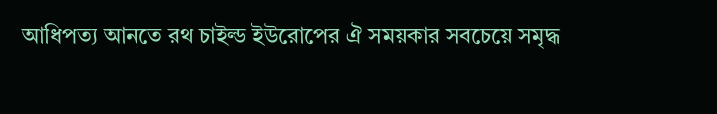আধিপত্য আনতে রথ চাইল্ড ইউরোপের ঐ সময়কার সবচেয়ে সমৃদ্ধ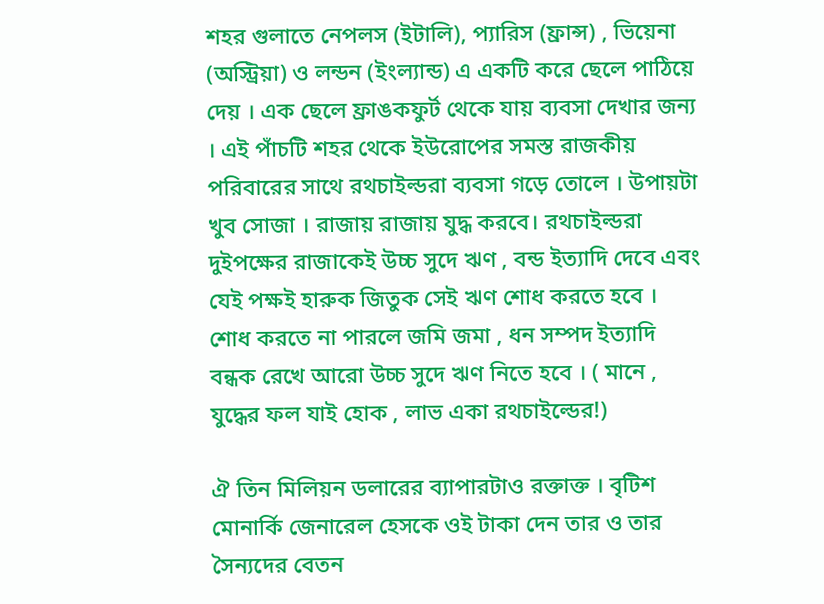শহর গুলাতে নেপলস (ইটালি), প্যারিস (ফ্রান্স) , ভিয়েনা (অস্ট্রিয়া) ও লন্ডন (ইংল্যান্ড) এ একটি করে ছেলে পাঠিয়ে দেয় । এক ছেলে ফ্রাঙকফুর্ট থেকে যায় ব্যবসা দেখার জন্য । এই পাঁচটি শহর থেকে ইউরোপের সমস্ত রাজকীয় পরিবারের সাথে রথচাইল্ডরা ব্যবসা গড়ে তোলে । উপায়টা খুব সোজা । রাজায় রাজায় যুদ্ধ করবে। রথচাইল্ডরা দুইপক্ষের রাজাকেই উচ্চ সুদে ঋণ , বন্ড ইত্যাদি দেবে এবং যেই পক্ষই হারুক জিতুক সেই ঋণ শোধ করতে হবে । শোধ করতে না পারলে জমি জমা , ধন সম্পদ ইত্যাদি বন্ধক রেখে আরো উচ্চ সুদে ঋণ নিতে হবে । ( মানে , যুদ্ধের ফল যাই হোক , লাভ একা রথচাইল্ডের!)

ঐ তিন মিলিয়ন ডলারের ব্যাপারটাও রক্তাক্ত । বৃটিশ মোনার্কি জেনারেল হেসকে ওই টাকা দেন তার ও তার সৈন্যদের বেতন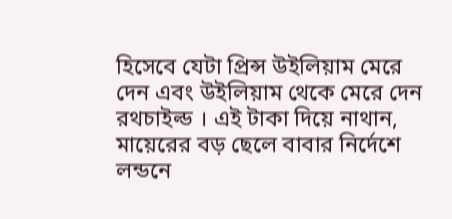হিসেবে যেটা প্রিন্স উইলিয়াম মেরে দেন এবং উইলিয়াম থেকে মেরে দেন রথচাইল্ড । এই টাকা দিয়ে নাথান, মায়েরের বড় ছেলে বাবার নির্দেশে লন্ডনে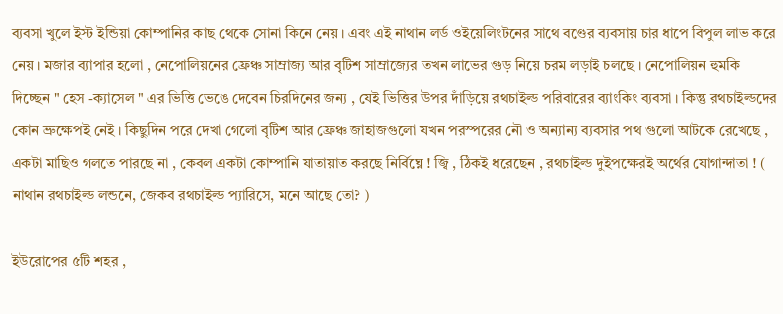ব্যবসা খুলে ইস্ট ইন্ডিয়া কোম্পানির কাছ থেকে সোনা কিনে নেয় । এবং এই নাথান লর্ড ওইয়েলিংটনের সাথে বণ্ডের ব্যবসায় চার ধাপে বিপুল লাভ করে নেয় । মজার ব্যাপার হলো , নেপোলিয়নের ফ্রেঞ্চ সাম্রাজ্য আর বৃটিশ সাম্রাজ্যের তখন লাভের গুড় নিয়ে চরম লড়াই চলছে । নেপোলিয়ন হুমকি দিচ্ছেন " হেস -ক্যাসেল " এর ভিত্তি ভেঙে দেবেন চিরদিনের জন্য , যেই ভিত্তির উপর দাঁড়িয়ে রথচাইল্ড পরিবারের ব্যাংকিং ব্যবসা । কিন্তু রথচাইল্ডদের কোন ভ্রুক্ষেপই নেই । কিছুদিন পরে দেখা গেলো বৃটিশ আর ফ্রেঞ্চ জাহাজগুলো যখন পরস্পরের নৌ ও অন্যান্য ব্যবসার পথ গুলো আটকে রেখেছে , একটা মাছিও গলতে পারছে না , কেবল একটা কোম্পানি যাতায়াত করছে নির্বিঘ্নে ! জ্বি , ঠিকই ধরেছেন , রথচাইল্ড দুইপক্ষেরই অর্থের যোগান্দাতা ! ( নাথান রথচাইল্ড লন্ডনে, জেকব রথচাইল্ড প্যারিসে, মনে আছে তো? )

ইউরোপের ৫টি শহর ,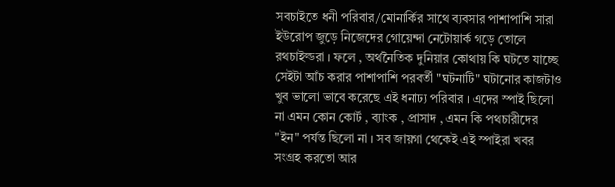সবচাইতে ধনী পরিবার/মোনার্কির সাথে ব্যবসার পাশাপাশি সারা ইউরোপ জুড়ে নিজেদের গোয়েন্দা নেটোয়ার্ক গড়ে তোলে রথচাইল্ডরা । ফলে , অর্থনৈতিক দুনিয়ার কোথায় কি ঘটতে যাচ্ছে সেইটা আঁচ করার পাশাপাশি পরবর্তী "ঘটনাটি" ঘটানোর কাজটাও খুব ভালো ভাবে করেছে এই ধনাঢ্য পরিবার । এদের স্পাই ছিলো না এমন কোন কোর্ট , ব্যাংক , প্রাসাদ , এমন কি পথচারীদের "ইন" পর্যন্ত ছিলো না । সব জায়গা থেকেই এই স্পাইরা খবর সংগ্রহ করতো আর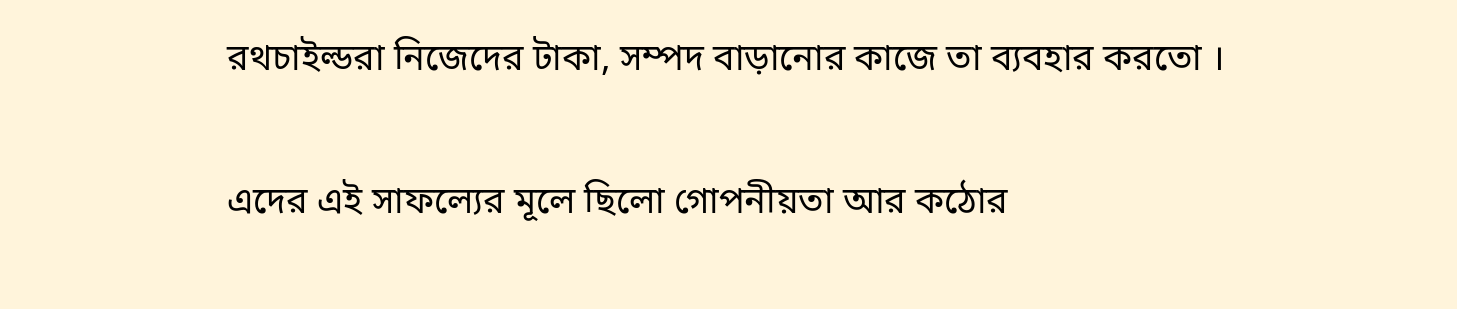রথচাইল্ডরা নিজেদের টাকা, সম্পদ বাড়ানোর কাজে তা ব্যবহার করতো ।

এদের এই সাফল্যের মূলে ছিলো গোপনীয়তা আর কঠোর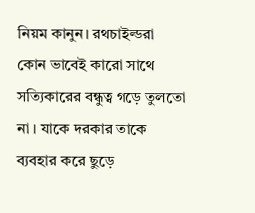নিয়ম কানুন। রথচাইল্ডরা কোন ভাবেই কারো সাথে সত্যিকারের বন্ধুত্ব গড়ে তুলতো না । যাকে দরকার তাকে ব্যবহার করে ছুড়ে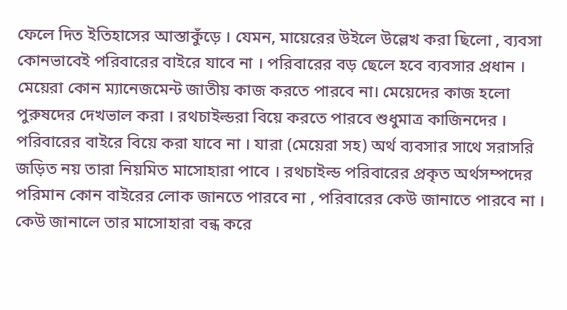ফেলে দিত ইতিহাসের আস্তাকুঁড়ে । যেমন, মায়েরের উইলে উল্লেখ করা ছিলো , ব্যবসা কোনভাবেই পরিবারের বাইরে যাবে না । পরিবারের বড় ছেলে হবে ব্যবসার প্রধান । মেয়েরা কোন ম্যানেজমেন্ট জাতীয় কাজ করতে পারবে না। মেয়েদের কাজ হলো পুরুষদের দেখভাল করা । রথচাইল্ডরা বিয়ে করতে পারবে শুধুমাত্র কাজিনদের । পরিবারের বাইরে বিয়ে করা যাবে না । যারা (মেয়েরা সহ) অর্থ ব্যবসার সাথে সরাসরি জড়িত নয় তারা নিয়মিত মাসোহারা পাবে । রথচাইল্ড পরিবারের প্রকৃত অর্থসম্পদের পরিমান কোন বাইরের লোক জানতে পারবে না , পরিবারের কেউ জানাতে পারবে না । কেউ জানালে তার মাসোহারা বন্ধ করে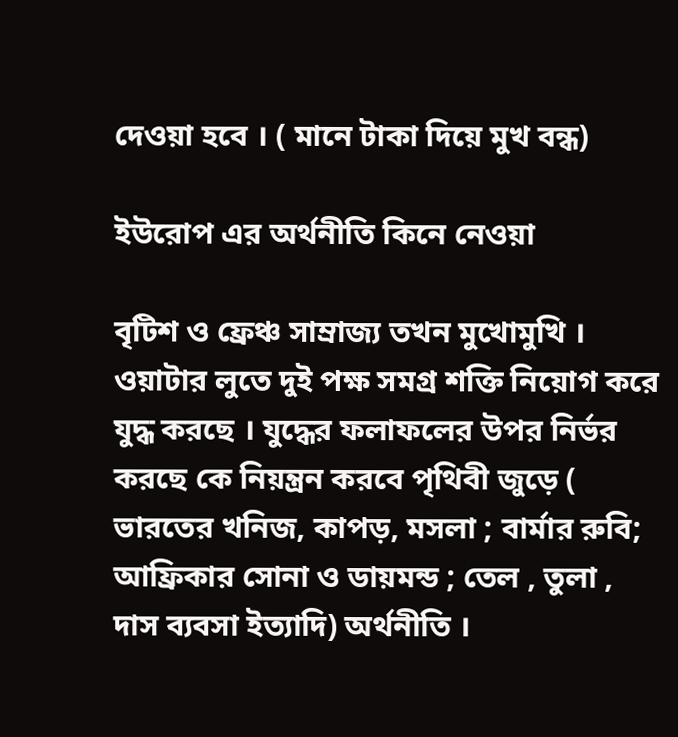দেওয়া হবে । ( মানে টাকা দিয়ে মুখ বন্ধ)

ইউরোপ এর অর্থনীতি কিনে নেওয়া

বৃটিশ ও ফ্রেঞ্চ সাম্রাজ্য তখন মুখোমুখি । ওয়াটার লুতে দুই পক্ষ সমগ্র শক্তি নিয়োগ করে যুদ্ধ করছে । যুদ্ধের ফলাফলের উপর নির্ভর করছে কে নিয়ন্ত্রন করবে পৃথিবী জুড়ে ( ভারতের খনিজ, কাপড়, মসলা ; বার্মার রুবি; আফ্রিকার সোনা ও ডায়মন্ড ; তেল , তুলা , দাস ব্যবসা ইত্যাদি) অর্থনীতি ।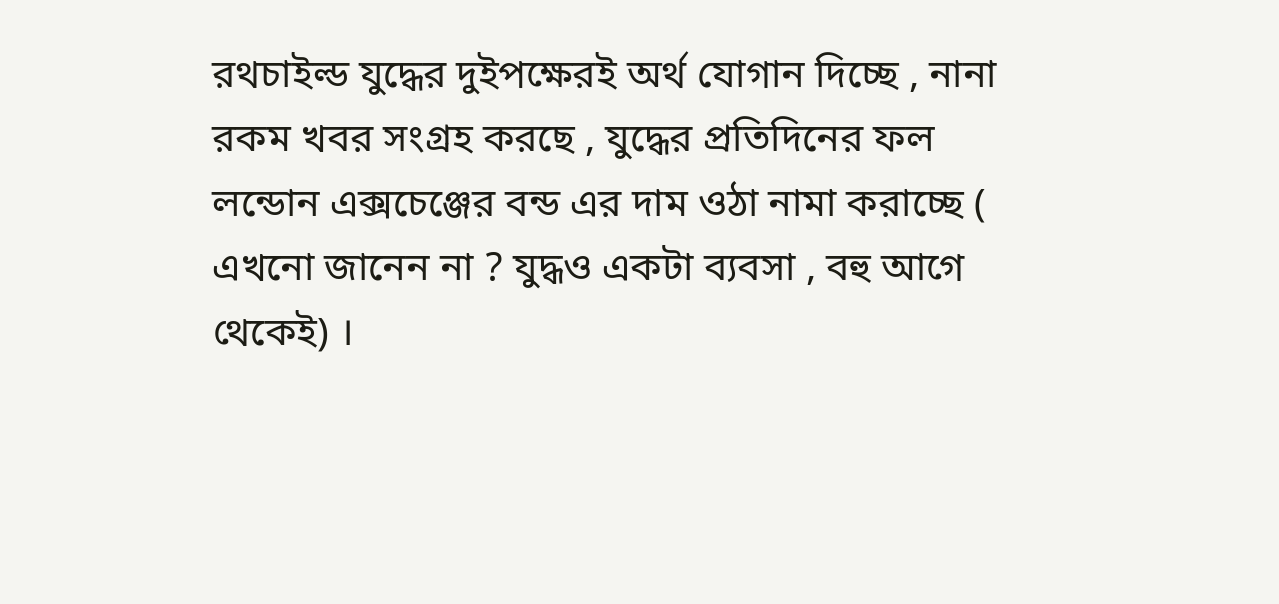রথচাইল্ড যুদ্ধের দুইপক্ষেরই অর্থ যোগান দিচ্ছে , নানা রকম খবর সংগ্রহ করছে , যুদ্ধের প্রতিদিনের ফল লন্ডোন এক্সচেঞ্জের বন্ড এর দাম ওঠা নামা করাচ্ছে ( এখনো জানেন না ? যুদ্ধও একটা ব্যবসা , বহু আগে থেকেই) ।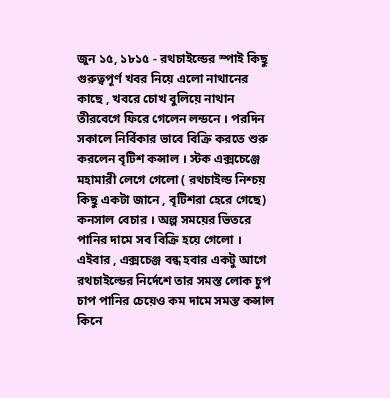জুন ১৫, ১৮১৫ - রথচাইল্ডের স্পাই কিছু গুরুত্বপূর্ণ খবর নিয়ে এলো নাথানের কাছে , খবরে চোখ বুলিয়ে নাথান তীরবেগে ফিরে গেলেন লন্ডনে । পরদিন সকালে নির্বিকার ভাবে বিক্রি করতে শুরু করলেন বৃটিশ কন্সাল । স্টক এক্সচেঞ্জে মহামারী লেগে গেলো ( রথচাইল্ড নিশ্চয় কিছু একটা জানে , বৃটিশরা হেরে গেছে) কনসাল বেচার । অল্প সময়ের ভিতরে পানির দামে সব বিক্রি হয়ে গেলো । এইবার , এক্সচেঞ্জ বন্ধ হবার একটু আগে রথচাইল্ডের নির্দেশে তার সমস্ত লোক চুপ চাপ পানির চেয়েও কম দামে সমস্ত কন্সাল কিনে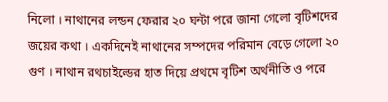নিলো । নাথানের লন্ডন ফেরার ২০ ঘন্টা পরে জানা গেলো বৃটিশদের জয়ের কথা । একদিনেই নাথানের সম্পদের পরিমান বেড়ে গেলো ২০ গুণ । নাথান রথচাইল্ডের হাত দিয়ে প্রথমে বৃটিশ অর্থনীতি ও পরে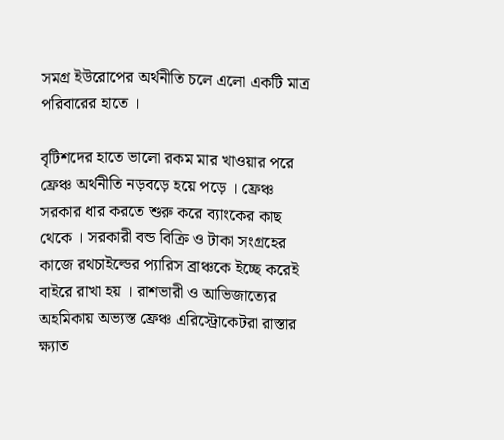সমগ্র ইউরোপের অর্থনীতি চলে এলো একটি মাত্র পরিবারের হাতে ।

বৃটিশদের হাতে ভালো রকম মার খাওয়ার পরে ফ্রেঞ্চ অর্থনীতি নড়বড়ে হয়ে পড়ে । ফ্রেঞ্চ সরকার ধার করতে শুরু করে ব্যাংকের কাছ থেকে । সরকারী বন্ড বিক্রি ও টাকা সংগ্রহের কাজে রথচাইল্ডের প্যারিস ব্রাঞ্চকে ইচ্ছে করেই বাইরে রাখা হয় । রাশভারী ও আভিজাত্যের অহমিকায় অভ্যস্ত ফ্রেঞ্চ এরিস্ট্রোকেটরা রাস্তার ক্ষ্যাত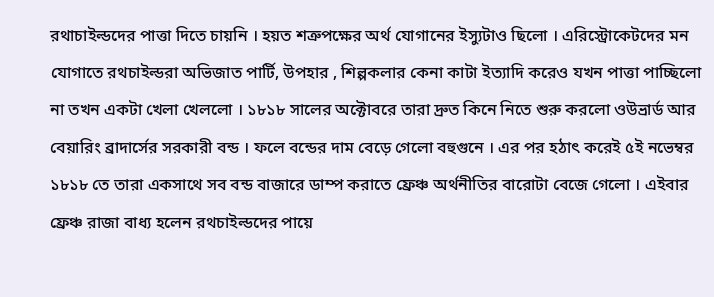রথাচাইল্ডদের পাত্তা দিতে চায়নি । হয়ত শত্রুপক্ষের অর্থ যোগানের ইস্যুটাও ছিলো । এরিস্ট্রোকেটদের মন যোগাতে রথচাইল্ডরা অভিজাত পার্টি, উপহার , শিল্পকলার কেনা কাটা ইত্যাদি করেও যখন পাত্তা পাচ্ছিলো না তখন একটা খেলা খেললো । ১৮১৮ সালের অক্টোবরে তারা দ্রুত কিনে নিতে শুরু করলো ওউভ্রার্ড আর বেয়ারিং ব্রাদার্সের সরকারী বন্ড । ফলে বন্ডের দাম বেড়ে গেলো বহুগুনে । এর পর হঠাৎ করেই ৫ই নভেম্বর ১৮১৮ তে তারা একসাথে সব বন্ড বাজারে ডাম্প করাতে ফ্রেঞ্চ অর্থনীতির বারোটা বেজে গেলো । এইবার ফ্রেঞ্চ রাজা বাধ্য হলেন রথচাইল্ডদের পায়ে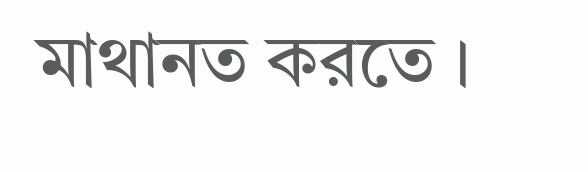মাথানত করতে ।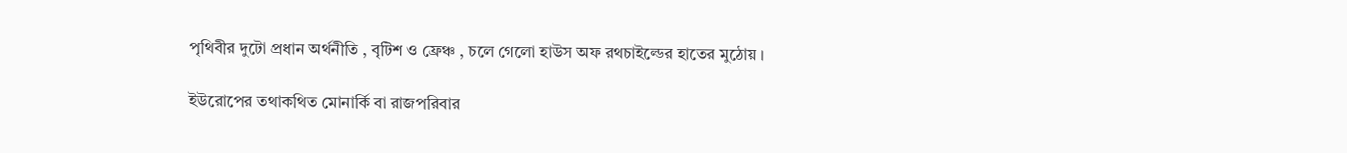পৃথিবীর দুটো প্রধান অর্থনীতি , বৃটিশ ও ফ্রেঞ্চ , চলে গেলো হাউস অফ রথচাইল্ডের হাতের মুঠোয় ।

ইউরোপের তথাকথিত মোনার্কি বা রাজপরিবার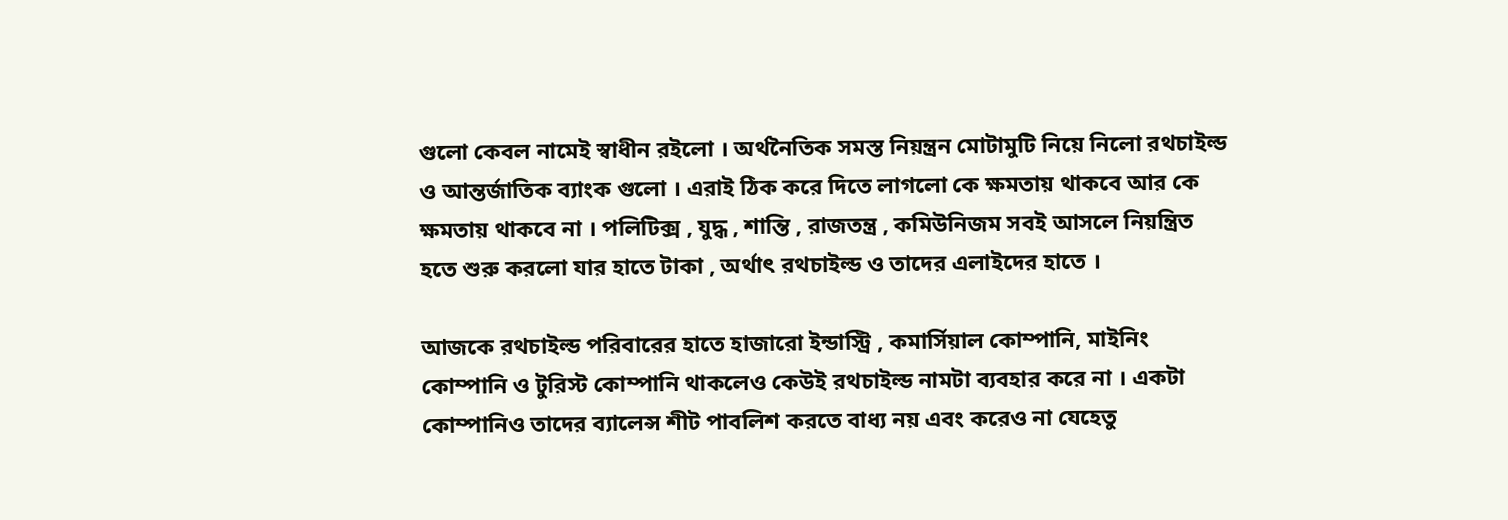গুলো কেবল নামেই স্বাধীন রইলো । অর্থনৈতিক সমস্ত নিয়ন্ত্রন মোটামুটি নিয়ে নিলো রথচাইল্ড ও আন্তর্জাতিক ব্যাংক গুলো । এরাই ঠিক করে দিতে লাগলো কে ক্ষমতায় থাকবে আর কে ক্ষমতায় থাকবে না । পলিটিক্স , যুদ্ধ , শান্তি , রাজতন্ত্র , কমিউনিজম সবই আসলে নিয়ন্ত্রিত হতে শুরু করলো যার হাতে টাকা , অর্থাৎ রথচাইল্ড ও তাদের এলাইদের হাতে ।

আজকে রথচাইল্ড পরিবারের হাতে হাজারো ইন্ডাস্ট্রি , কমার্সিয়াল কোম্পানি, মাইনিং কোম্পানি ও টুরিস্ট কোম্পানি থাকলেও কেউই রথচাইল্ড নামটা ব্যবহার করে না । একটা কোম্পানিও তাদের ব্যালেন্স শীট পাবলিশ করতে বাধ্য নয় এবং করেও না যেহেতু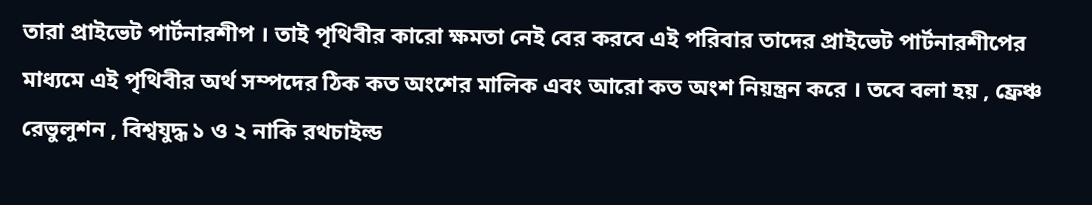তারা প্রাইভেট পার্টনারশীপ । তাই পৃথিবীর কারো ক্ষমতা নেই বের করবে এই পরিবার তাদের প্রাইভেট পার্টনারশীপের মাধ্যমে এই পৃথিবীর অর্থ সম্পদের ঠিক কত অংশের মালিক এবং আরো কত অংশ নিয়ন্ত্রন করে । তবে বলা হয় , ফ্রেঞ্চ রেভুলুশন , বিশ্বযুদ্ধ ১ ও ২ নাকি রথচাইল্ড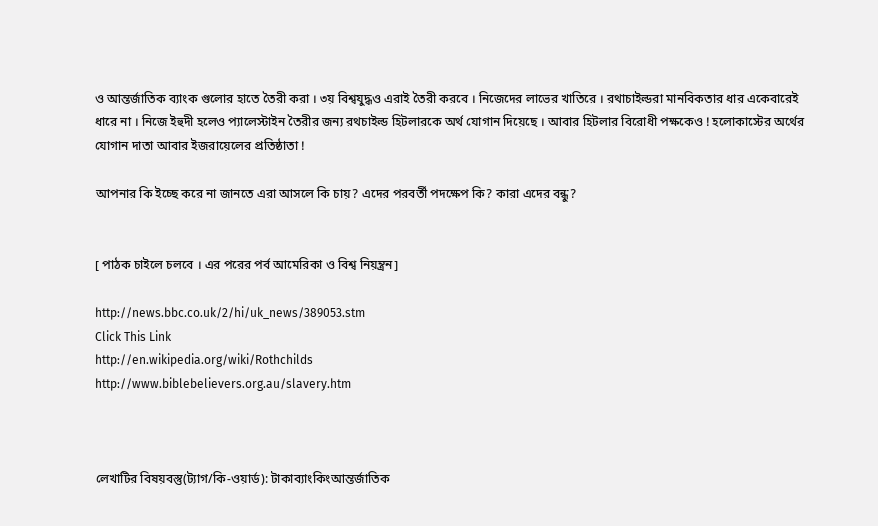ও আন্তর্জাতিক ব্যাংক গুলোর হাতে তৈরী করা । ৩য় বিশ্বযুদ্ধও এরাই তৈরী করবে । নিজেদের লাভের খাতিরে । রথাচাইল্ডরা মানবিকতার ধার একেবারেই ধারে না । নিজে ইহুদী হলেও প্যালেস্টাইন তৈরীর জন্য রথচাইল্ড হিটলারকে অর্থ যোগান দিয়েছে । আবার হিটলার বিরোধী পক্ষকেও ! হলোকাস্টের অর্থের যোগান দাতা আবার ইজরায়েলের প্রতিষ্ঠাতা !

আপনার কি ইচ্ছে করে না জানতে এরা আসলে কি চায়? এদের পরবর্তী পদক্ষেপ কি? কারা এদের বন্ধু?


[ পাঠক চাইলে চলবে । এর পরের পর্ব আমেরিকা ও বিশ্ব নিয়ন্ত্রন]

http://news.bbc.co.uk/2/hi/uk_news/389053.stm
Click This Link
http://en.wikipedia.org/wiki/Rothchilds
http://www.biblebelievers.org.au/slavery.htm



লেখাটির বিষয়বস্তু(ট্যাগ/কি-ওয়ার্ড): টাকাব্যাংকিংআন্তর্জাতিক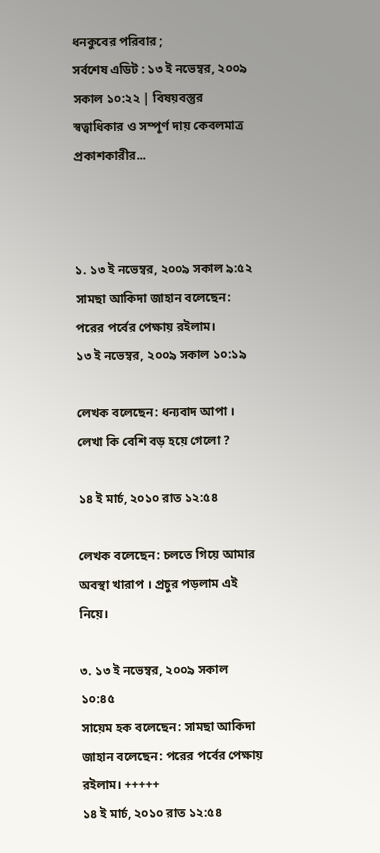ধনকুবের পরিবার ;
সর্বশেষ এডিট : ১৩ ই নভেম্বর, ২০০৯ সকাল ১০:২২ | বিষয়বস্তুর স্বত্বাধিকার ও সম্পূর্ণ দায় কেবলমাত্র প্রকাশকারীর...



১. ১৩ ই নভেম্বর, ২০০৯ সকাল ৯:৫২
সামছা আকিদা জাহান বলেছেন: পরের পর্বের পেক্ষায় রইলাম।
১৩ ই নভেম্বর, ২০০৯ সকাল ১০:১৯

লেখক বলেছেন: ধন্যবাদ আপা । লেখা কি বেশি বড় হয়ে গেলো ?

১৪ ই মার্চ, ২০১০ রাত ১২:৫৪

লেখক বলেছেন: চলতে গিয়ে আমার অবস্থা খারাপ । প্রচুর পড়লাম এই নিয়ে।

৩. ১৩ ই নভেম্বর, ২০০৯ সকাল ১০:৪৫
সায়েম হক বলেছেন: সামছা আকিদা জাহান বলেছেন: পরের পর্বের পেক্ষায় রইলাম। +++++
১৪ ই মার্চ, ২০১০ রাত ১২:৫৪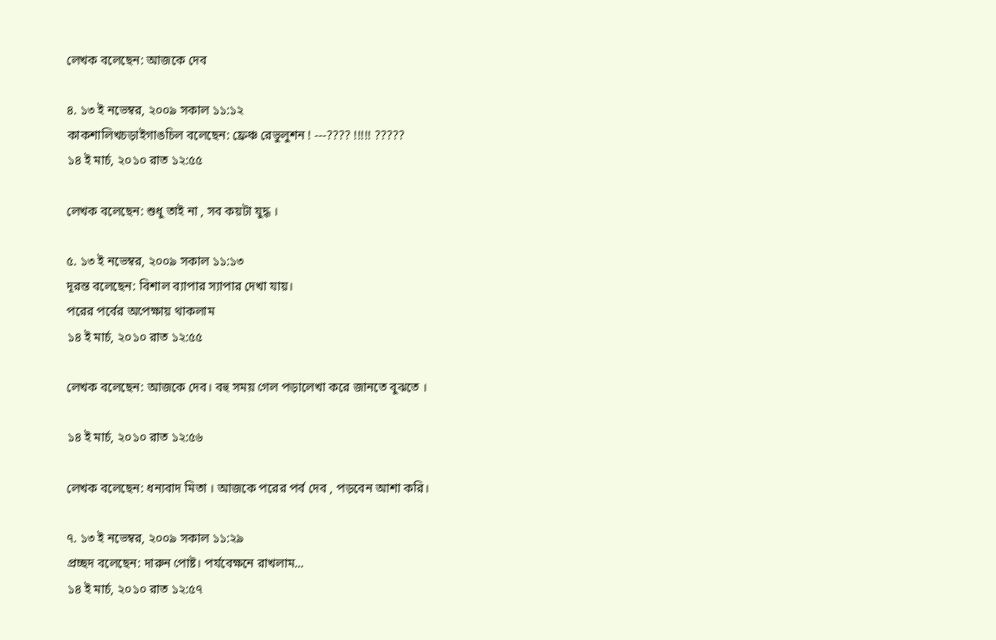লেখক বলেছেন: আজকে দেব

৪. ১৩ ই নভেম্বর, ২০০৯ সকাল ১১:১২
কাকশালিখচড়াইগাঙচিল বলেছেন: ফ্রেঞ্চ রেভুলুশন ! ---???? !!!!! ?????
১৪ ই মার্চ, ২০১০ রাত ১২:৫৫

লেখক বলেছেন: শুধু তাই না , সব কয়টা যুদ্ধ ।

৫. ১৩ ই নভেম্বর, ২০০৯ সকাল ১১:১৩
দূরন্ত বলেছেন: বিশাল ব্যাপার স্যাপার দেখা যায়।
পরের পর্বের অপেক্ষায় থাকলাম
১৪ ই মার্চ, ২০১০ রাত ১২:৫৫

লেখক বলেছেন: আজকে দেব। বহু সময় গেল পড়ালেখা করে জানতে বুঝতে ।

১৪ ই মার্চ, ২০১০ রাত ১২:৫৬

লেখক বলেছেন: ধন্যবাদ মিতা । আজকে পরের পর্ব দেব , পড়বেন আশা করি।

৭. ১৩ ই নভেম্বর, ২০০৯ সকাল ১১:২৯
প্রচ্ছদ বলেছেন: দারুন পোষ্ট। পর্যবেক্ষনে রাখলাম...
১৪ ই মার্চ, ২০১০ রাত ১২:৫৭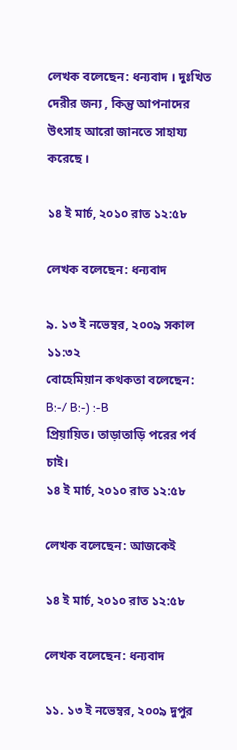লেখক বলেছেন: ধন্যবাদ । দুঃখিত দেরীর জন্য , কিন্তু আপনাদের উৎসাহ আরো জানতে সাহায্য করেছে ।

১৪ ই মার্চ, ২০১০ রাত ১২:৫৮

লেখক বলেছেন: ধন্যবাদ

৯. ১৩ ই নভেম্বর, ২০০৯ সকাল ১১:৩২
বোহেমিয়ান কথকতা বলেছেন: B:-/ B:-) :-B
প্রিয়ায়িত। তাড়াতাড়ি পরের পর্ব চাই।
১৪ ই মার্চ, ২০১০ রাত ১২:৫৮

লেখক বলেছেন: আজকেই

১৪ ই মার্চ, ২০১০ রাত ১২:৫৮

লেখক বলেছেন: ধন্যবাদ

১১. ১৩ ই নভেম্বর, ২০০৯ দুপুর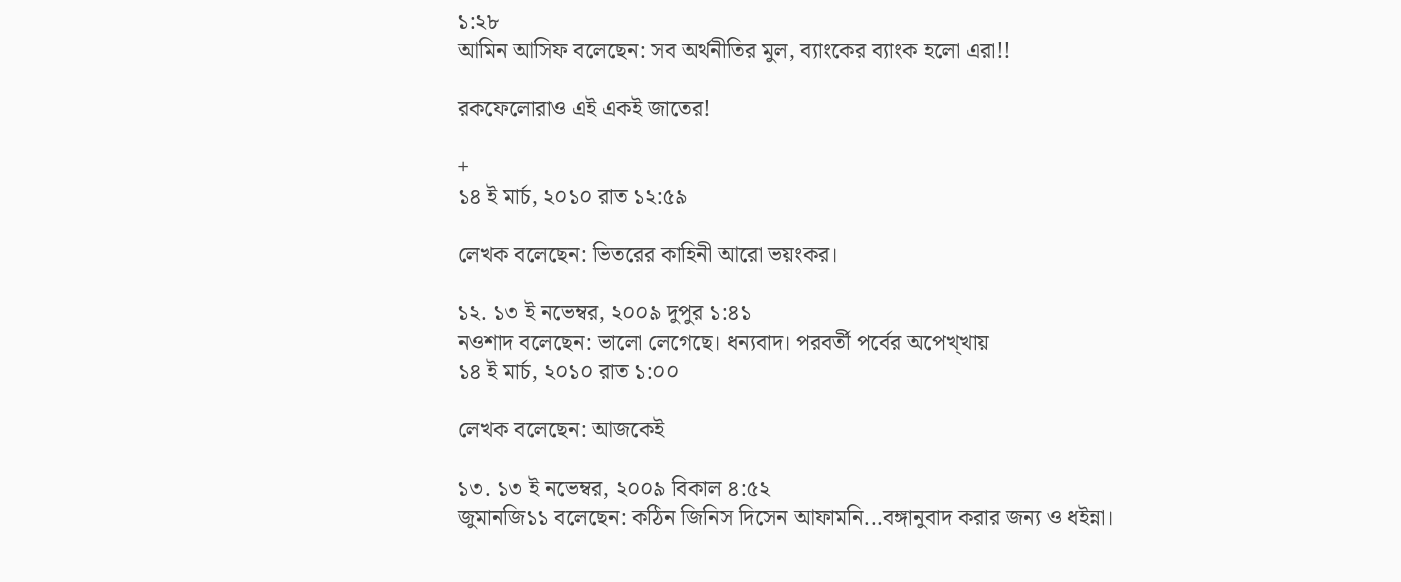১:২৮
আমিন আসিফ বলেছেন: সব অর্থনীতির মুল, ব্যাংকের ব্যাংক হলো এরা!!

রকফেলোরাও এই একই জাতের!

+
১৪ ই মার্চ, ২০১০ রাত ১২:৫৯

লেখক বলেছেন: ভিতরের কাহিনী আরো ভয়ংকর।

১২. ১৩ ই নভেম্বর, ২০০৯ দুপুর ১:৪১
নওশাদ বলেছেন: ভালো লেগেছে। ধন্যবাদ। পরবর্তী পর্বের অপেখ্খায়
১৪ ই মার্চ, ২০১০ রাত ১:০০

লেখক বলেছেন: আজকেই

১৩. ১৩ ই নভেম্বর, ২০০৯ বিকাল ৪:৫২
জুমানজি১১ বলেছেন: কঠিন জিনিস দিসেন আফামনি...বঙ্গানুবাদ করার জন্য ও ধইন্না।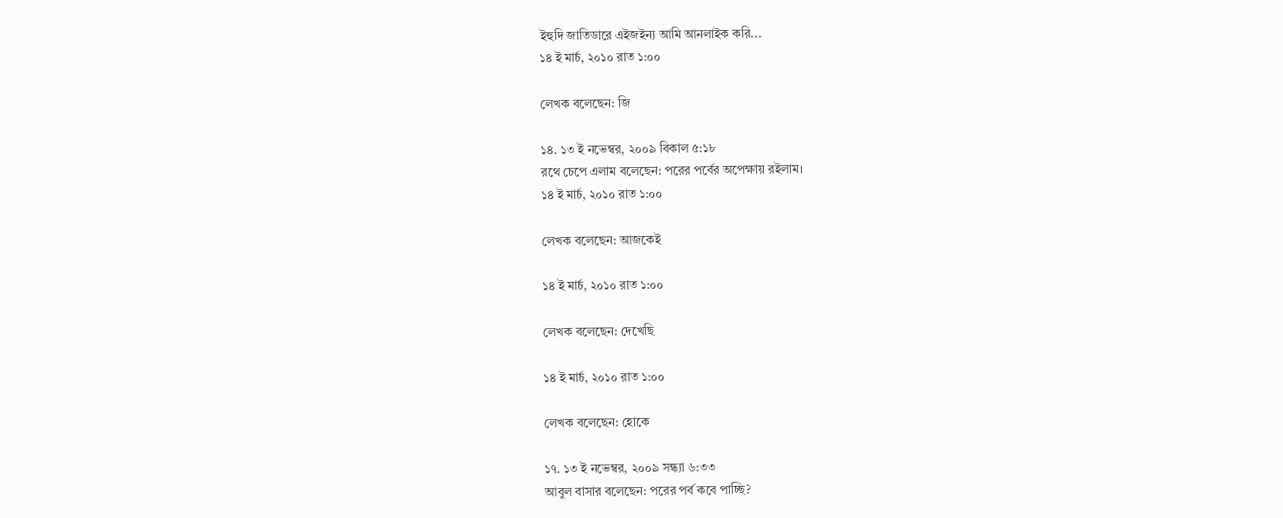ইহুদি জাতিডারে এইজইন্য আমি আনলাইক করি...
১৪ ই মার্চ, ২০১০ রাত ১:০০

লেখক বলেছেন: জি

১৪. ১৩ ই নভেম্বর, ২০০৯ বিকাল ৫:১৮
রথে চেপে এলাম বলেছেন: পরের পর্বের অপেক্ষায় রইলাম।
১৪ ই মার্চ, ২০১০ রাত ১:০০

লেখক বলেছেন: আজকেই

১৪ ই মার্চ, ২০১০ রাত ১:০০

লেখক বলেছেন: দেখেছি

১৪ ই মার্চ, ২০১০ রাত ১:০০

লেখক বলেছেন: হোকে

১৭. ১৩ ই নভেম্বর, ২০০৯ সন্ধ্যা ৬:৩৩
আবুল বাসার বলেছেন: পরের পর্ব কবে পাচ্ছি?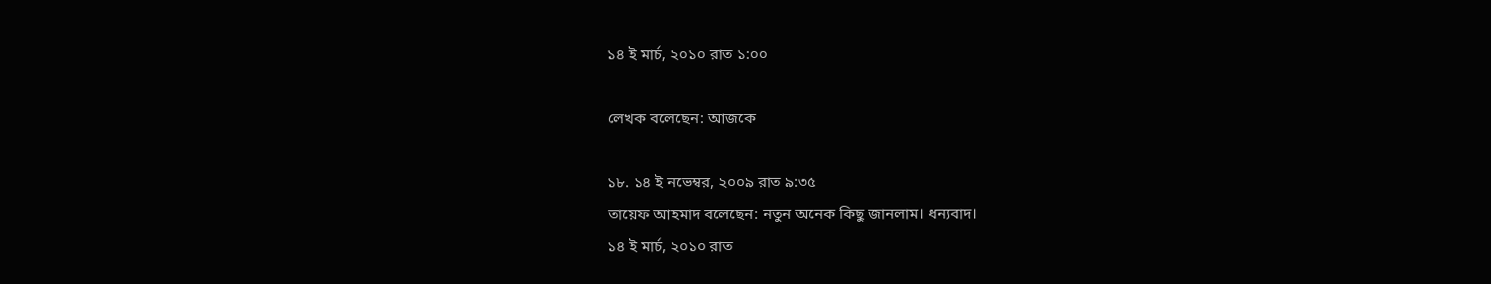১৪ ই মার্চ, ২০১০ রাত ১:০০

লেখক বলেছেন: আজকে

১৮. ১৪ ই নভেম্বর, ২০০৯ রাত ৯:৩৫
তায়েফ আহমাদ বলেছেন: নতুন অনেক কিছু জানলাম। ধন্যবাদ।
১৪ ই মার্চ, ২০১০ রাত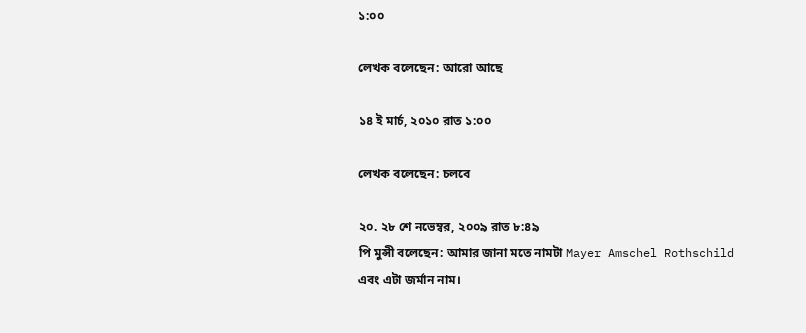১:০০

লেখক বলেছেন: আরো আছে

১৪ ই মার্চ, ২০১০ রাত ১:০০

লেখক বলেছেন: চলবে

২০. ২৮ শে নভেম্বর, ২০০৯ রাত ৮:৪৯
পি মুন্সী বলেছেন: আমার জানা মতে নামটা Mayer Amschel Rothschild
এবং এটা জর্মান নাম।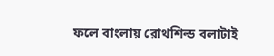ফলে বাংলায় রোথশিল্ড বলাটাই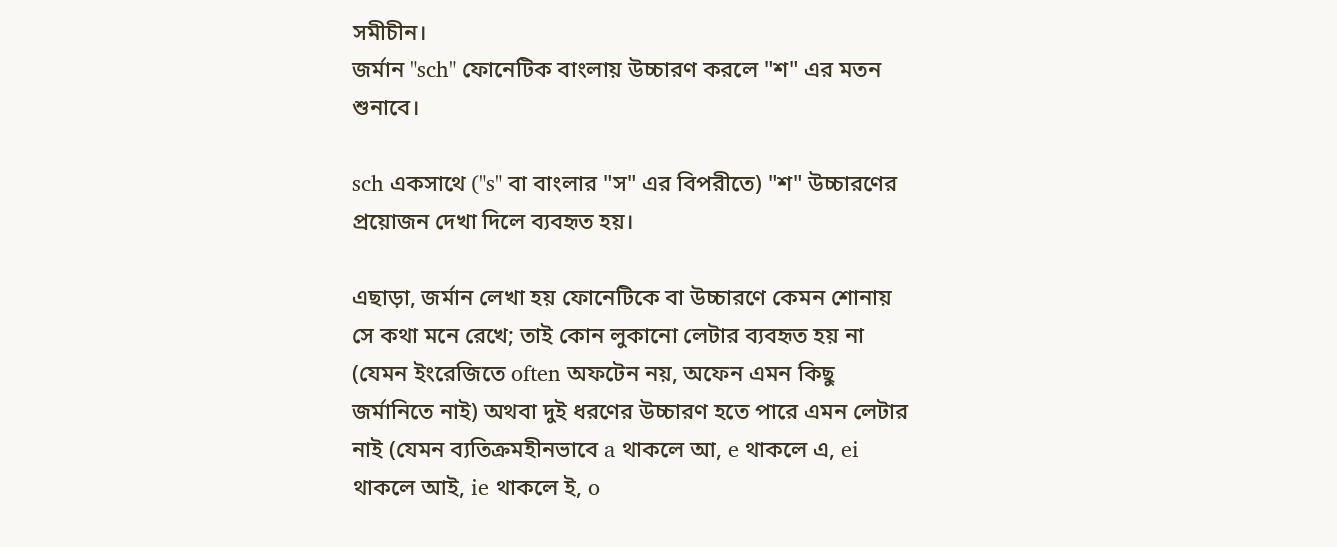সমীচীন।
জর্মান "sch" ফোনেটিক বাংলায় উচ্চারণ করলে "শ" এর মতন শুনাবে।

sch একসাথে ("s" বা বাংলার "স" এর বিপরীতে) "শ" উচ্চারণের প্রয়োজন দেখা দিলে ব্যবহৃত হয়।

এছাড়া, জর্মান লেখা হয় ফোনেটিকে বা উচ্চারণে কেমন শোনায় সে কথা মনে রেখে; তাই কোন লুকানো লেটার ব্যবহৃত হয় না (যেমন ইংরেজিতে often অফটেন নয়, অফেন এমন কিছু জর্মানিতে নাই) অথবা দুই ধরণের উচ্চারণ হতে পারে এমন লেটার নাই (যেমন ব্যতিক্রমহীনভাবে a থাকলে আ, e থাকলে এ, ei থাকলে আই, ie থাকলে ই, o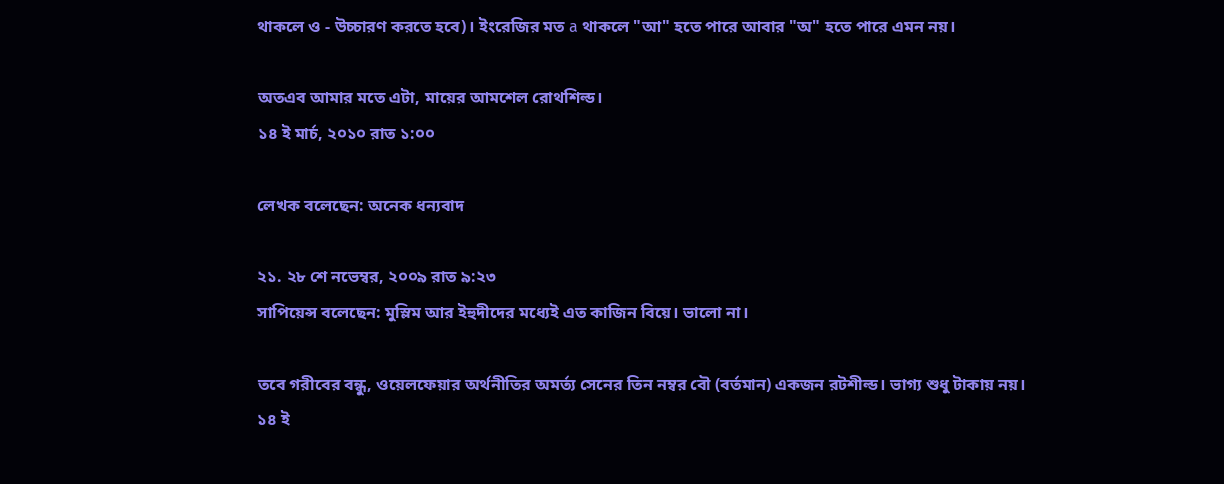থাকলে ও - উচ্চারণ করতে হবে)। ইংরেজির মত a থাকলে "আ" হতে পারে আবার "অ" হতে পারে এমন নয়।

অতএব আমার মতে এটা, মায়ের আমশেল রোথশিল্ড।
১৪ ই মার্চ, ২০১০ রাত ১:০০

লেখক বলেছেন: অনেক ধন্যবাদ

২১. ২৮ শে নভেম্বর, ২০০৯ রাত ৯:২৩
সাপিয়েন্স বলেছেন: মুস্লিম আর ইহুদীদের মধ্যেই এত কাজিন বিয়ে। ভালো না।

তবে গরীবের বন্ধু, ওয়েলফেয়ার অর্থনীতির অমর্ত্য সেনের তিন নম্বর বৌ (বর্তমান) একজন রটশীল্ড। ভাগ্য শুধু টাকায় নয়।
১৪ ই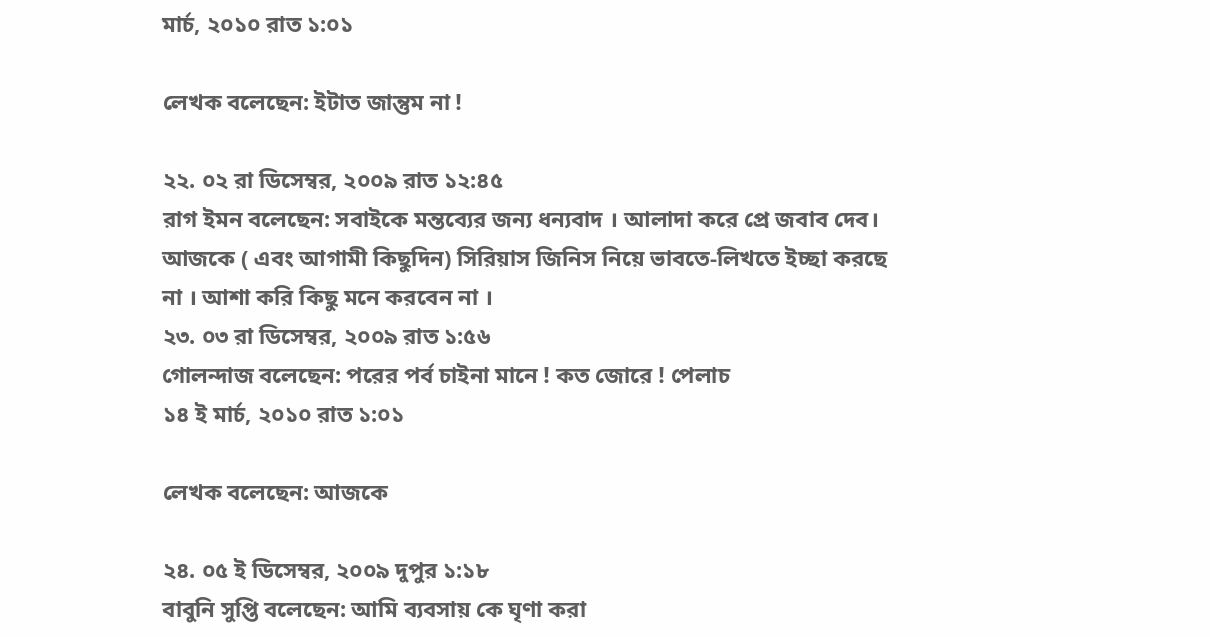মার্চ, ২০১০ রাত ১:০১

লেখক বলেছেন: ইটাত জান্তুম না !

২২. ০২ রা ডিসেম্বর, ২০০৯ রাত ১২:৪৫
রাগ ইমন বলেছেন: সবাইকে মন্তব্যের জন্য ধন্যবাদ । আলাদা করে প্রে জবাব দেব। আজকে ( এবং আগামী কিছুদিন) সিরিয়াস জিনিস নিয়ে ভাবতে-লিখতে ইচ্ছা করছে না । আশা করি কিছু মনে করবেন না ।
২৩. ০৩ রা ডিসেম্বর, ২০০৯ রাত ১:৫৬
গোলন্দাজ বলেছেন: পরের পর্ব চাইনা মানে ! কত জোরে ! পেলাচ
১৪ ই মার্চ, ২০১০ রাত ১:০১

লেখক বলেছেন: আজকে

২৪. ০৫ ই ডিসেম্বর, ২০০৯ দুপুর ১:১৮
বাবুনি সুপ্তি বলেছেন: আমি ব্যবসায় কে ঘৃণা করা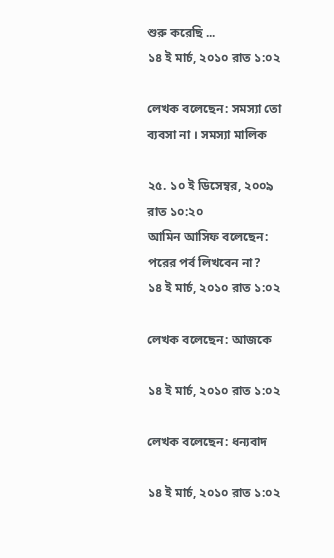শুরু করেছি ...
১৪ ই মার্চ, ২০১০ রাত ১:০২

লেখক বলেছেন: সমস্যা তো ব্যবসা না । সমস্যা মালিক

২৫. ১০ ই ডিসেম্বর, ২০০৯ রাত ১০:২০
আমিন আসিফ বলেছেন: পরের পর্ব লিখবেন না?
১৪ ই মার্চ, ২০১০ রাত ১:০২

লেখক বলেছেন: আজকে

১৪ ই মার্চ, ২০১০ রাত ১:০২

লেখক বলেছেন: ধন্যবাদ

১৪ ই মার্চ, ২০১০ রাত ১:০২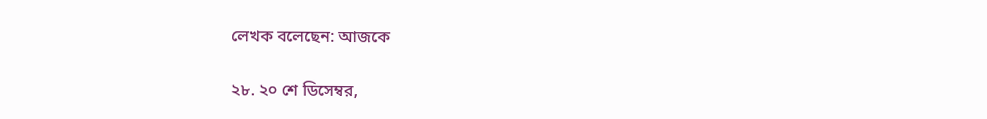লেখক বলেছেন: আজকে

২৮. ২০ শে ডিসেম্বর,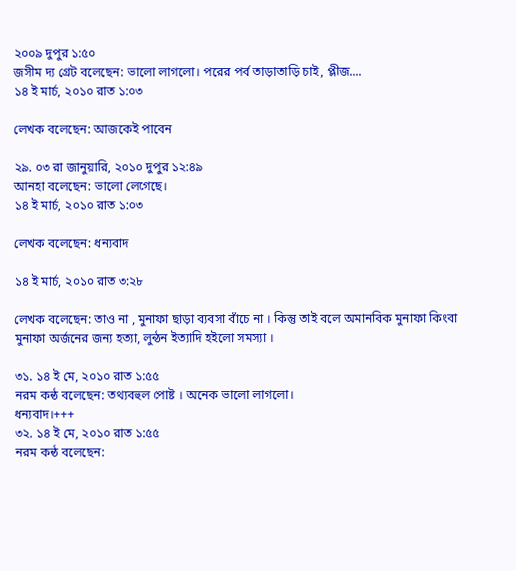২০০৯ দুপুর ১:৫০
জসীম দ্য গ্রেট বলেছেন: ভালো লাগলো। পরের পর্ব তাড়াতাড়ি চাই, প্লীজ....
১৪ ই মার্চ, ২০১০ রাত ১:০৩

লেখক বলেছেন: আজকেই পাবেন

২৯. ০৩ রা জানুয়ারি, ২০১০ দুপুর ১২:৪৯
আনহা বলেছেন: ভালো লেগেছে।
১৪ ই মার্চ, ২০১০ রাত ১:০৩

লেখক বলেছেন: ধন্যবাদ

১৪ ই মার্চ, ২০১০ রাত ৩:২৮

লেখক বলেছেন: তাও না , মুনাফা ছাড়া ব্যবসা বাঁচে না । কিন্তু তাই বলে অমানবিক মুনাফা কিংবা মুনাফা অর্জনের জন্য হত্যা, লুন্ঠন ইত্যাদি হইলো সমস্যা ।

৩১. ১৪ ই মে, ২০১০ রাত ১:৫৫
নরম কন্ঠ বলেছেন: তথ্যবহুল পোষ্ট । অনেক ভালো লাগলো।
ধন্যবাদ।+++
৩২. ১৪ ই মে, ২০১০ রাত ১:৫৫
নরম কন্ঠ বলেছেন: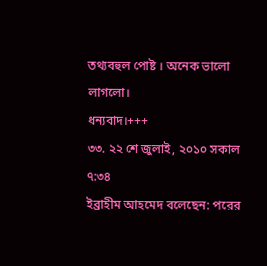তথ্যবহুল পোষ্ট । অনেক ভালো লাগলো।
ধন্যবাদ।+++
৩৩. ২২ শে জুলাই, ২০১০ সকাল ৭:৩৪
ইব্রাহীম আহমেদ বলেছেন: পরের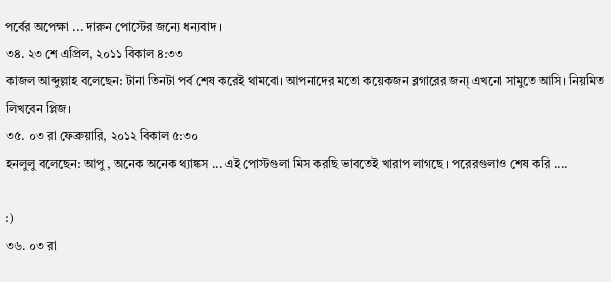পর্বের অপেক্ষা ... দারুন পোস্টের জন্যে ধন্যবাদ ।
৩৪. ২৩ শে এপ্রিল, ২০১১ বিকাল ৪:৩৩
কাজল আব্দুল্লাহ বলেছেন: টানা তিনটা পর্ব শেষ করেই থামবো। আপনাদের মতো কয়েকজন ব্লগারের জন্য্ এখনো সামুতে আসি। নিয়মিত লিখবেন প্লিজ।
৩৫. ০৩ রা ফেব্রুয়ারি, ২০১২ বিকাল ৫:৩০
হনলুলু বলেছেন: আপু , অনেক অনেক থ্যাঙ্কস ... এই পোস্টগুলা মিস করছি ভাবতেই খারাপ লাগছে । পরেরগুলাও শেষ করি ....

:)
৩৬. ০৩ রা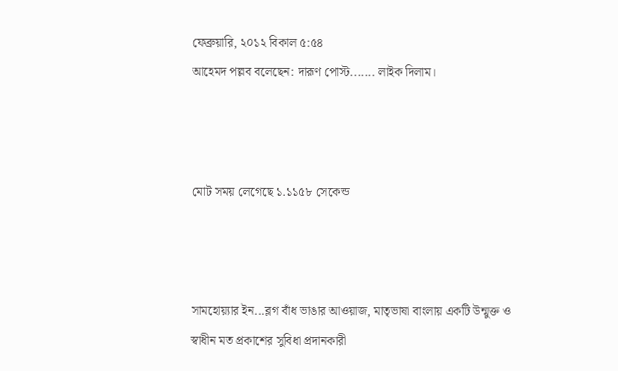ফেব্রুয়ারি, ২০১২ বিকাল ৫:৫৪
আহেমদ পল্লব বলেছেন: দারূণ পোস্ট....... লাইক দিলাম।



মোট সময় লেগেছে ১.১১৫৮ সেকেন্ড



সামহোয়‍্যার ইন...ব্লগ বাঁধ ভাঙার আওয়াজ, মাতৃভাষা বাংলায় একটি উন্মুক্ত ও স্বাধীন মত প্রকাশের সুবিধা প্রদানকারী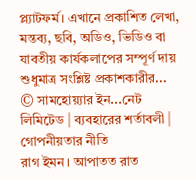প্ল্যাটফর্ম। এখানে প্রকাশিত লেখা, মন্তব‍্য, ছবি, অডিও, ভিডিও বা যাবতীয় কার্যকলাপের সম্পূর্ণ দায় শুধুমাত্র সংশ্লিষ্ট প্রকাশকারীর...
© সামহোয়্যার ইন...নেট লিমিটেড | ব্যবহারের শর্তাবলী | গোপনীয়তার নীতি
রাগ ইমন। আপাতত রাত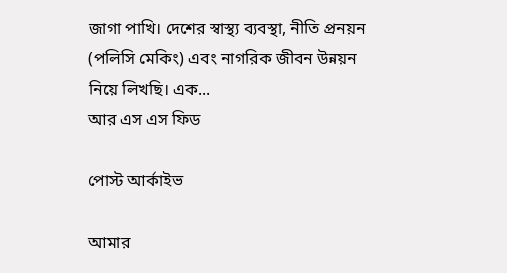জাগা পাখি। দেশের স্বাস্থ্য ব্যবস্থা, নীতি প্রনয়ন (পলিসি মেকিং) এবং নাগরিক জীবন উন্নয়ন নিয়ে লিখছি। এক...
আর এস এস ফিড

পোস্ট আর্কাইভ

আমার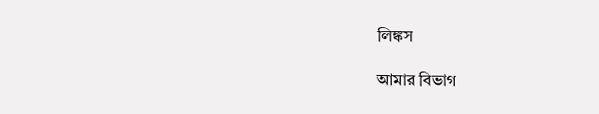লিঙ্কস

আমার বিভাগ